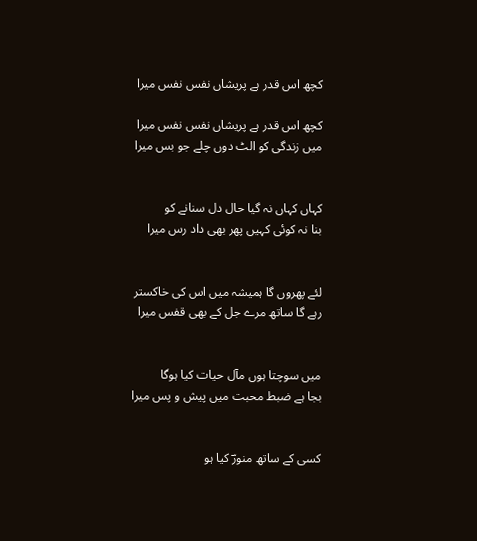کچھ اس قدر ہے پریشاں نفس نفس میرا

کچھ اس قدر ہے پریشاں نفس نفس میرا
میں زندگی کو الٹ دوں چلے جو بس میرا


کہاں کہاں نہ گیا حال دل سنانے کو
بنا نہ کوئی کہیں پھر بھی داد رس میرا


لئے پھروں گا ہمیشہ میں اس کی خاکستر
رہے گا ساتھ مرے جل کے بھی قفس میرا


میں سوچتا ہوں مآل حیات کیا ہوگا
بجا ہے ضبط محبت میں پیش و پس میرا


کسی کے ساتھ منورؔ کیا ہو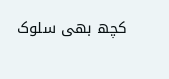کچھ بھی سلوک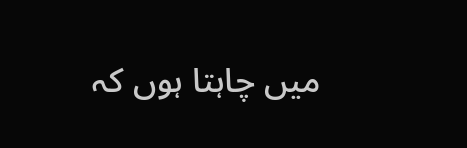میں چاہتا ہوں کہ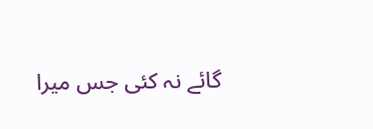گائے نہ کئی جس میرا